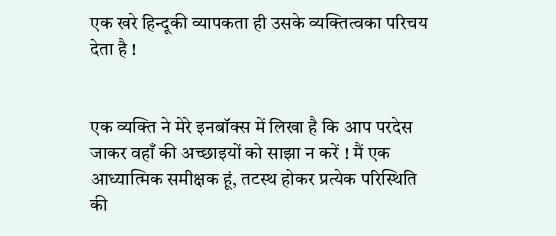एक खरे हिन्दूकी व्यापकता ही उसके व्यक्तित्वका परिचय देता है !


एक व्यक्ति ने मेरे इनबॉक्स में लिखा है कि आप परदेस जाकर वहाँ की अच्छाइयों को साझा न करें ! मैं एक आध्यात्मिक समीक्षक हूं, तटस्थ होकर प्रत्येक परिस्थिति की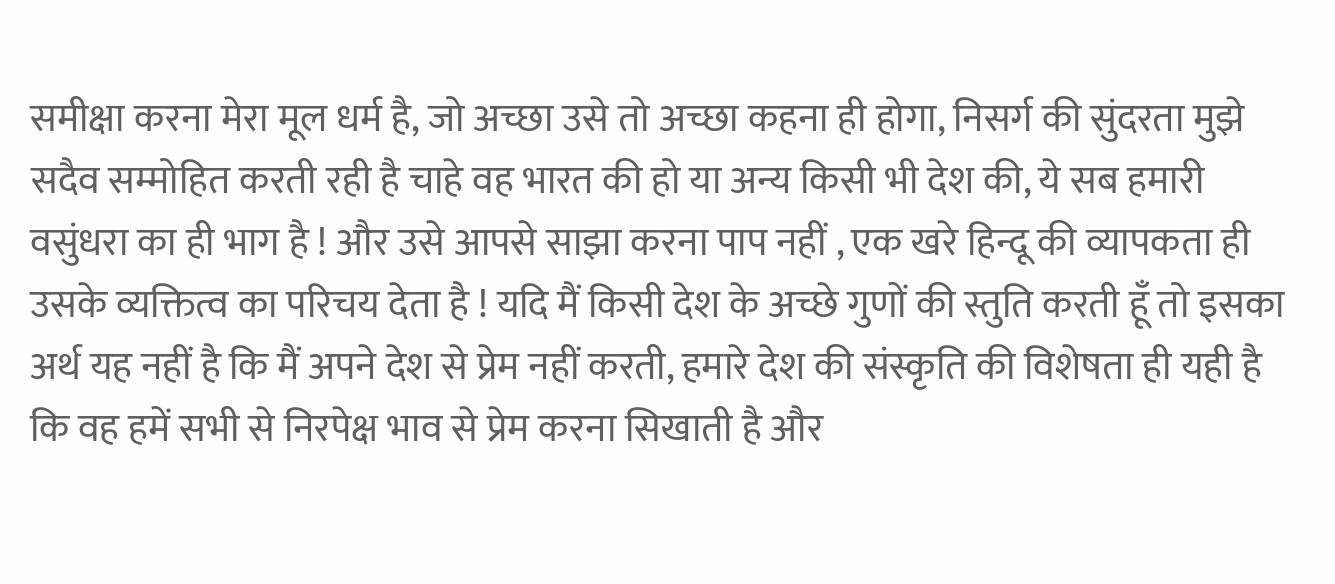समीक्षा करना मेरा मूल धर्म है, जो अच्छा उसे तो अच्छा कहना ही होगा, निसर्ग की सुंदरता मुझे सदैव सम्मोहित करती रही है चाहे वह भारत की हो या अन्य किसी भी देश की, ये सब हमारी वसुंधरा का ही भाग है ! और उसे आपसे साझा करना पाप नहीं , एक खरे हिन्दू की व्यापकता ही उसके व्यक्तित्व का परिचय देता है ! यदि मैं किसी देश के अच्छे गुणों की स्तुति करती हूँ तो इसका अर्थ यह नहीं है कि मैं अपने देश से प्रेम नहीं करती, हमारे देश की संस्कृति की विशेषता ही यही है कि वह हमें सभी से निरपेक्ष भाव से प्रेम करना सिखाती है और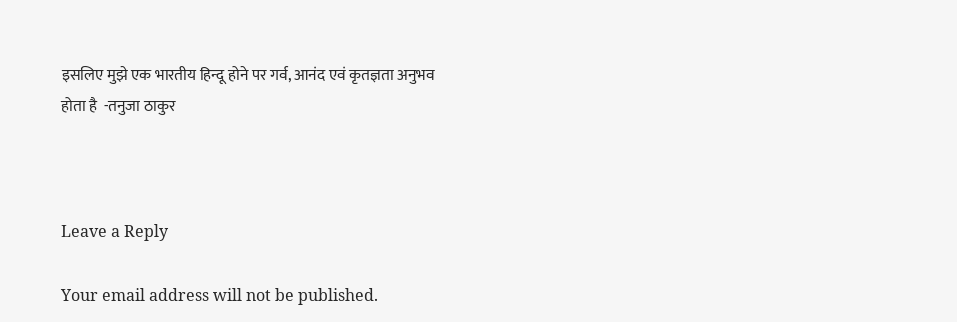इसलिए मुझे एक भारतीय हिन्दू होने पर गर्व, आनंद एवं कृतज्ञता अनुभव होता है  -तनुजा ठाकुर



Leave a Reply

Your email address will not be published.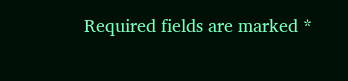Required fields are marked *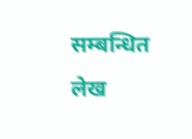सम्बन्धित लेख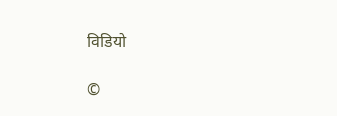विडियो

©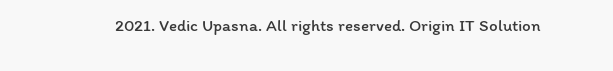2021. Vedic Upasna. All rights reserved. Origin IT Solution